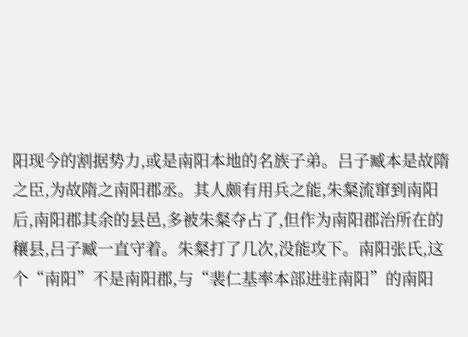阳现今的割据势力,或是南阳本地的名族子弟。吕子臧本是故隋之臣,为故隋之南阳郡丞。其人颇有用兵之能,朱粲流窜到南阳后,南阳郡其余的县邑,多被朱粲夺占了,但作为南阳郡治所在的穰县,吕子臧一直守着。朱粲打了几次,没能攻下。南阳张氏,这个“南阳”不是南阳郡,与“裴仁基率本部进驻南阳”的南阳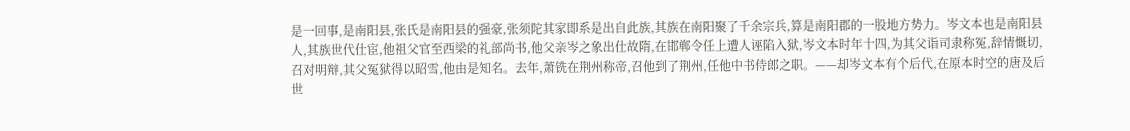是一回事,是南阳县,张氏是南阳县的强豪,张须陀其家即系是出自此族,其族在南阳聚了千余宗兵,算是南阳郡的一股地方势力。岑文本也是南阳县人,其族世代仕宦,他祖父官至西梁的礼部尚书,他父亲岑之象出仕故隋,在邯郸令任上遭人诬陷入狱,岑文本时年十四,为其父诣司隶称冤,辞情慨切,召对明辩,其父冤狱得以昭雪,他由是知名。去年,萧铣在荆州称帝,召他到了荆州,任他中书侍郎之职。——却岑文本有个后代,在原本时空的唐及后世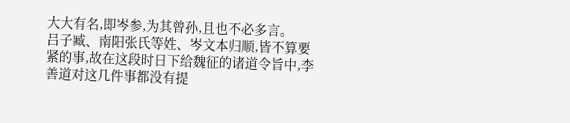大大有名,即岑参,为其曾孙,且也不必多言。
吕子臧、南阳张氏等姓、岑文本归顺,皆不算要紧的事,故在这段时日下给魏征的诸道令旨中,李善道对这几件事都没有提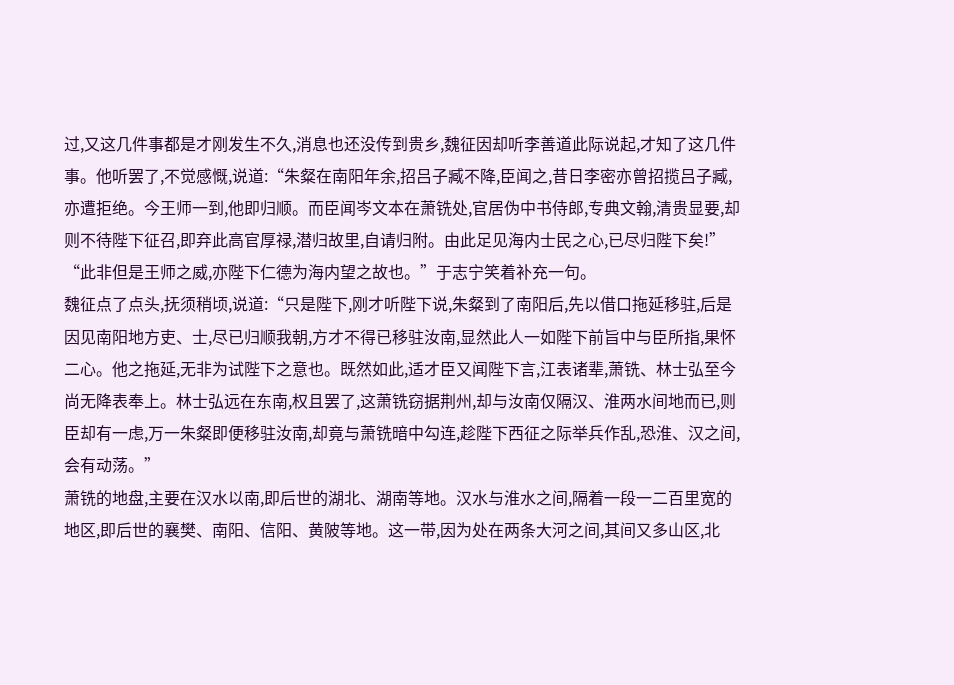过,又这几件事都是才刚发生不久,消息也还没传到贵乡,魏征因却听李善道此际说起,才知了这几件事。他听罢了,不觉感慨,说道:“朱粲在南阳年余,招吕子臧不降,臣闻之,昔日李密亦曾招揽吕子臧,亦遭拒绝。今王师一到,他即归顺。而臣闻岑文本在萧铣处,官居伪中书侍郎,专典文翰,清贵显要,却则不待陛下征召,即弃此高官厚禄,潜归故里,自请归附。由此足见海内士民之心,已尽归陛下矣!”
“此非但是王师之威,亦陛下仁德为海内望之故也。”于志宁笑着补充一句。
魏征点了点头,抚须稍顷,说道:“只是陛下,刚才听陛下说,朱粲到了南阳后,先以借口拖延移驻,后是因见南阳地方吏、士,尽已归顺我朝,方才不得已移驻汝南,显然此人一如陛下前旨中与臣所指,果怀二心。他之拖延,无非为试陛下之意也。既然如此,适才臣又闻陛下言,江表诸辈,萧铣、林士弘至今尚无降表奉上。林士弘远在东南,权且罢了,这萧铣窃据荆州,却与汝南仅隔汉、淮两水间地而已,则臣却有一虑,万一朱粲即便移驻汝南,却竟与萧铣暗中勾连,趁陛下西征之际举兵作乱,恐淮、汉之间,会有动荡。”
萧铣的地盘,主要在汉水以南,即后世的湖北、湖南等地。汉水与淮水之间,隔着一段一二百里宽的地区,即后世的襄樊、南阳、信阳、黄陂等地。这一带,因为处在两条大河之间,其间又多山区,北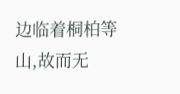边临着桐柏等山,故而无